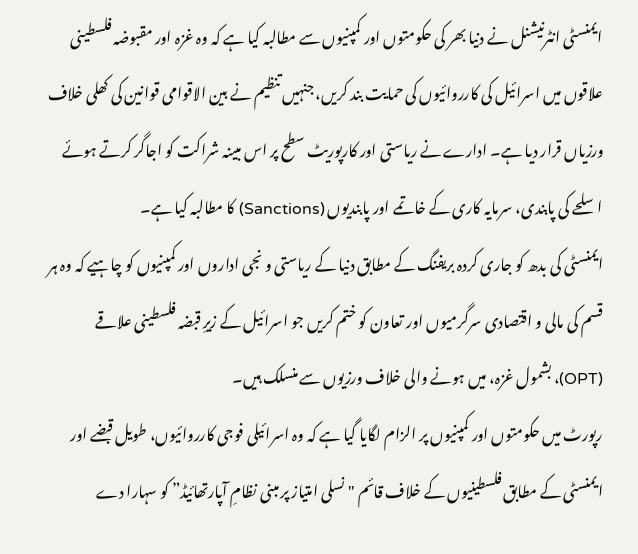ایمنسٹی انٹرنیشنل نے دنیا بھر کی حکومتوں اور کمپنیوں سے مطالبہ کیا ہے کہ وہ غزہ اور مقبوضہ فلسطینی علاقوں میں اسرائیل کی کارروائیوں کی حمایت بند کریں، جنہیں تنظیم نے بین الاقوامی قوانین کی کھلی خلاف ورزیاں قرار دیا ہے۔ ادارے نے ریاستی اور کارپوریٹ سطح پر اس مبینہ شراکت کو اجاگر کرتے ہوئے اسلحے کی پابندی، سرمایہ کاری کے خاتمے اور پابندیوں (Sanctions) کا مطالبہ کیا ہے۔
ایمنسٹی کی بدھ کو جاری کردہ بریفنگ کے مطابق دنیا کے ریاستی و نجی اداروں اور کمپنیوں کو چاہیے کہ وہ ہر قسم کی مالی و اقتصادی سرگرمیوں اور تعاون کو ختم کریں جو اسرائیل کے زیرِ قبضہ فلسطینی علاقے (OPT)، بشمول غزہ، میں ہونے والی خلاف ورزیوں سے منسلک ہیں۔
رپورٹ میں حکومتوں اور کمپنیوں پر الزام لگایا گیا ہے کہ وہ اسرائیلی فوجی کارروائیوں، طویل قبضے اور ایمنسٹی کے مطابق فلسطینیوں کے خلاف قائم "نسلی امتیاز پر مبنی نظامِ آپارتھائیڈ” کو سہارا دے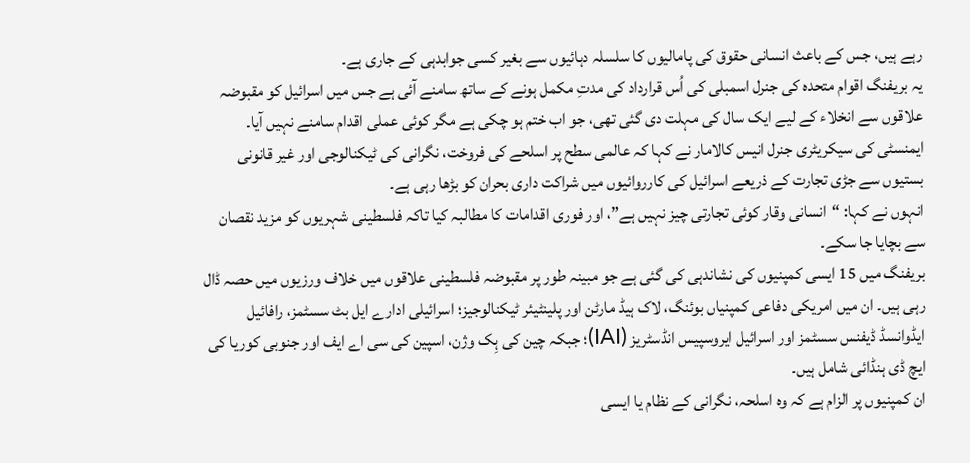رہے ہیں، جس کے باعث انسانی حقوق کی پامالیوں کا سلسلہ دہائیوں سے بغیر کسی جوابدہی کے جاری ہے۔
یہ بریفنگ اقوام متحدہ کی جنرل اسمبلی کی اُس قرارداد کی مدتِ مکمل ہونے کے ساتھ سامنے آئی ہے جس میں اسرائیل کو مقبوضہ علاقوں سے انخلاء کے لیے ایک سال کی مہلت دی گئی تھی، جو اب ختم ہو چکی ہے مگر کوئی عملی اقدام سامنے نہیں آیا۔
ایمنسٹی کی سیکریٹری جنرل انیس کالامار نے کہا کہ عالمی سطح پر اسلحے کی فروخت، نگرانی کی ٹیکنالوجی اور غیر قانونی بستیوں سے جڑی تجارت کے ذریعے اسرائیل کی کارروائیوں میں شراکت داری بحران کو بڑھا رہی ہے۔
انہوں نے کہا: “انسانی وقار کوئی تجارتی چیز نہیں ہے”، اور فوری اقدامات کا مطالبہ کیا تاکہ فلسطینی شہریوں کو مزید نقصان سے بچایا جا سکے۔
بریفنگ میں 15 ایسی کمپنیوں کی نشاندہی کی گئی ہے جو مبینہ طور پر مقبوضہ فلسطینی علاقوں میں خلاف ورزیوں میں حصہ ڈال رہی ہیں۔ ان میں امریکی دفاعی کمپنیاں بوئنگ، لاک ہیڈ مارٹن اور پلینٹیئر ٹیکنالوجیز؛ اسرائیلی ادارے ایل بٹ سسٹمز، رافائیل ایڈوانسڈ ڈیفنس سسٹمز اور اسرائیل ایروسپیس انڈسٹریز (IAI)؛ جبکہ چین کی ہِک وژن، اسپین کی سی اے ایف اور جنوبی کوریا کی ایچ ڈی ہنڈائی شامل ہیں۔
ان کمپنیوں پر الزام ہے کہ وہ اسلحہ، نگرانی کے نظام یا ایسی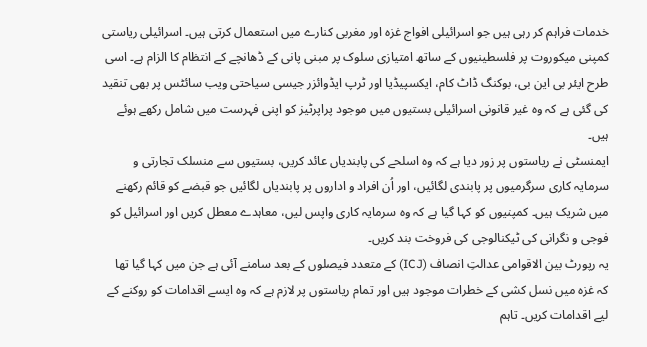خدمات فراہم کر رہی ہیں جو اسرائیلی افواج غزہ اور مغربی کنارے میں استعمال کرتی ہیں۔ اسرائیلی ریاستی کمپنی میکوروت پر فلسطینیوں کے ساتھ امتیازی سلوک پر مبنی پانی کے ڈھانچے کے انتظام کا الزام ہے۔ اسی طرح ایئر بی این بی، بوکنگ ڈاٹ کام، ایکسپیڈیا اور ٹرپ ایڈوائزر جیسی سیاحتی ویب سائٹس پر بھی تنقید کی گئی ہے کہ وہ غیر قانونی اسرائیلی بستیوں میں موجود پراپرٹیز کو اپنی فہرست میں شامل رکھے ہوئے ہیں۔
ایمنسٹی نے ریاستوں پر زور دیا ہے کہ وہ اسلحے کی پابندیاں عائد کریں، بستیوں سے منسلک تجارتی و سرمایہ کاری سرگرمیوں پر پابندی لگائیں، اور اُن افراد و اداروں پر پابندیاں لگائیں جو قبضے کو قائم رکھنے میں شریک ہیں۔ کمپنیوں کو کہا گیا ہے کہ وہ سرمایہ کاری واپس لیں، معاہدے معطل کریں اور اسرائیل کو فوجی و نگرانی کی ٹیکنالوجی کی فروخت بند کریں۔
یہ رپورٹ بین الاقوامی عدالتِ انصاف (ICJ) کے متعدد فیصلوں کے بعد سامنے آئی ہے جن میں کہا گیا تھا کہ غزہ میں نسل کشی کے خطرات موجود ہیں اور تمام ریاستوں پر لازم ہے کہ وہ ایسے اقدامات کو روکنے کے لیے اقدامات کریں۔ تاہم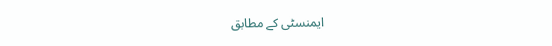ایمنسٹی کے مطابق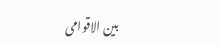بین الاقوامی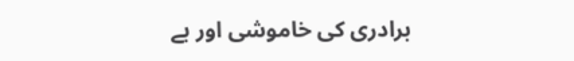برادری کی خاموشی اور بے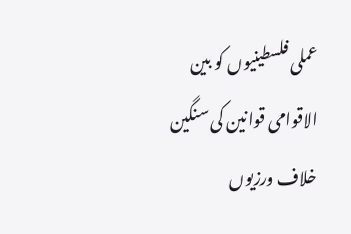عملی فلسطینیوں کو بین الاقوامی قوانین کی سنگین خلاف ورزیوں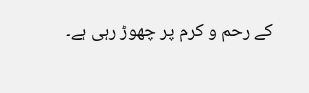کے رحم و کرم پر چھوڑ رہی ہے۔